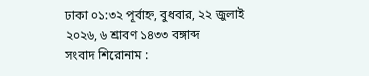ঢাকা ০১:৩২ পূর্বাহ্ন, বুধবার, ২২ জুলাই ২০২৬, ৬ শ্রাবণ ১৪৩৩ বঙ্গাব্দ
সংবাদ শিরোনাম :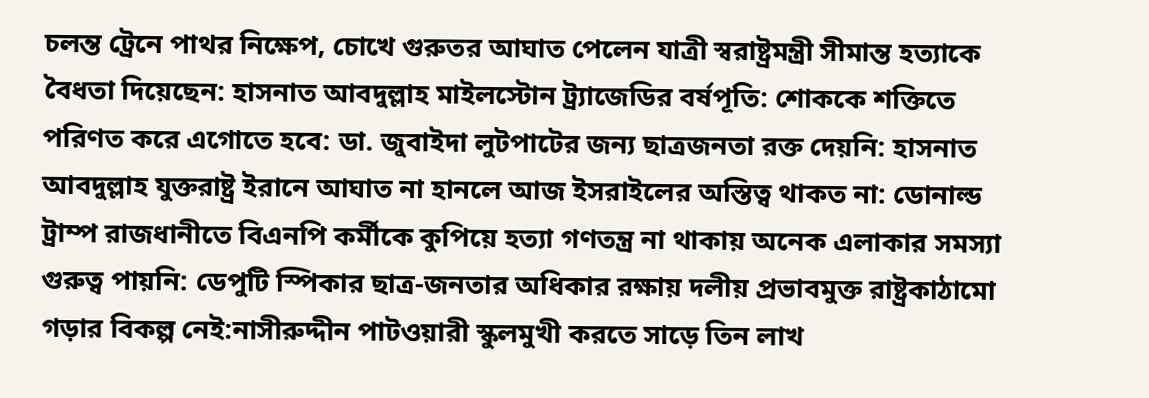চলন্ত ট্রেনে পাথর নিক্ষেপ, চোখে গুরুতর আঘাত পেলেন যাত্রী স্বরাষ্ট্রমন্ত্রী সীমান্ত হত্যাকে বৈধতা দিয়েছেন: হাসনাত আবদুল্লাহ মাইলস্টোন ট্র্যাজেডির বর্ষপূতি: শোককে শক্তিতে পরিণত করে এগোতে হবে: ডা. জুবাইদা লুটপাটের জন্য ছাত্রজনতা রক্ত দেয়নি: হাসনাত আবদুল্লাহ যুক্তরাষ্ট্র ইরানে আঘাত না হানলে আজ ইসরাইলের অস্তিত্ব থাকত না: ডোনাল্ড ট্রাম্প রাজধানীতে বিএনপি কর্মীকে কুপিয়ে হত্যা গণতন্ত্র না থাকায় অনেক এলাকার সমস্যা গুরুত্ব পায়নি: ডেপুটি স্পিকার ছাত্র-জনতার অধিকার রক্ষায় দলীয় প্রভাবমুক্ত রাষ্ট্রকাঠামো গড়ার বিকল্প নেই:নাসীরুদ্দীন পাটওয়ারী স্কুলমুখী করতে সাড়ে তিন লাখ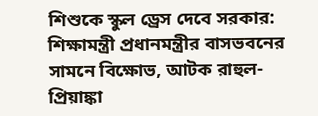শিশুকে স্কুল ড্রেস দেবে সরকার: শিক্ষামন্ত্রী প্রধানমন্ত্রীর বাসভবনের সামনে বিক্ষোভ, আটক রাহুল-প্রিয়াঙ্কা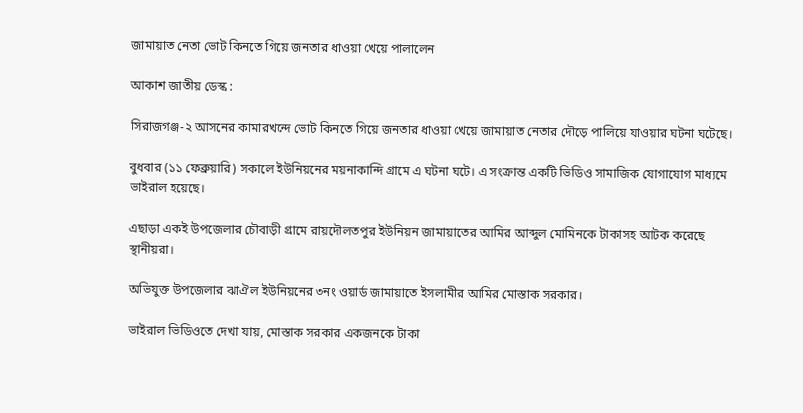জামায়াত নেতা ভোট কিনতে গিয়ে জনতার ধাওয়া খেয়ে পালালেন

আকাশ জাতীয় ডেস্ক :

সিরাজগঞ্জ-২ আসনের কামারখন্দে ভোট কিনতে গিয়ে জনতার ধাওয়া খেয়ে জামায়াত নেতার দৌড়ে পালিয়ে যাওয়ার ঘটনা ঘটেছে।

বুধবার (১১ ফেব্রুয়ারি) সকালে ইউনিয়নের ময়নাকান্দি গ্রামে এ ঘটনা ঘটে। এ সংক্রান্ত একটি ভিডিও সামাজিক যোগাযোগ মাধ্যমে ভাইরাল হয়েছে।

এছাড়া একই উপজেলার চৌবাড়ী গ্রামে রায়দৌলতপুর ইউনিয়ন জামায়াতের আমির আব্দুল মোমিনকে টাকাসহ আটক করেছে স্থানীয়রা।

অভিযুক্ত উপজেলার ঝাঐল ইউনিয়নের ৩নং ওয়ার্ড জামায়াতে ইসলামীর আমির মোস্তাক সরকার।

ভাইরাল ভিডিওতে দেখা যায়, মোস্তাক সরকার একজনকে টাকা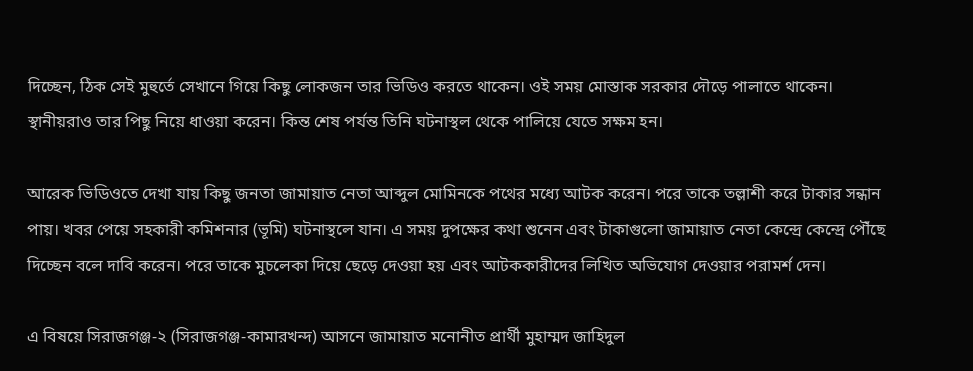দিচ্ছেন, ঠিক সেই মুহুর্তে সেখানে গিয়ে কিছু লোকজন তার ভিডিও করতে থাকেন। ওই সময় মোস্তাক সরকার দৌড়ে পালাতে থাকেন। স্থানীয়রাও তার পিছু নিয়ে ধাওয়া করেন। কিন্ত শেষ পর্যন্ত তিনি ঘটনাস্থল থেকে পালিয়ে যেতে সক্ষম হন।

আরেক ভিডিওতে দেখা যায় কিছু জনতা জামায়াত নেতা আব্দুল মোমিনকে পথের মধ্যে আটক করেন। পরে তাকে তল্লাশী করে টাকার সন্ধান পায়। খবর পেয়ে সহকারী কমিশনার (ভূমি) ঘটনাস্থলে যান। এ সময় দুপক্ষের কথা শুনেন এবং টাকাগুলো জামায়াত নেতা কেন্দ্রে কেন্দ্রে পৌঁছে দিচ্ছেন বলে দাবি করেন। পরে তাকে মুচলেকা দিয়ে ছেড়ে দেওয়া হয় এবং আটককারীদের লিখিত অভিযোগ দেওয়ার পরামর্শ দেন।

এ বিষয়ে সিরাজগঞ্জ-২ (সিরাজগঞ্জ-কামারখন্দ) আসনে জামায়াত মনোনীত প্রার্থী মুহাম্মদ জাহিদুল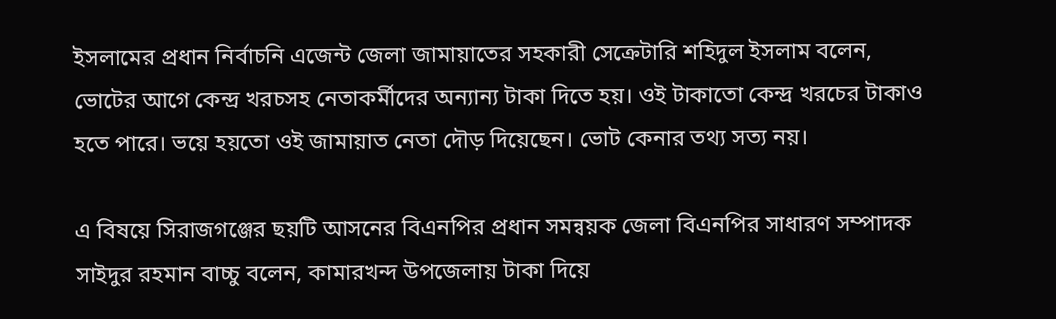ইসলামের প্রধান নির্বাচনি এজেন্ট জেলা জামায়াতের সহকারী সেক্রেটারি শহিদুল ইসলাম বলেন, ভোটের আগে কেন্দ্র খরচসহ নেতাকর্মীদের অন্যান্য টাকা দিতে হয়। ওই টাকাতো কেন্দ্র খরচের টাকাও হতে পারে। ভয়ে হয়তো ওই জামায়াত নেতা দৌড় দিয়েছেন। ভোট কেনার তথ্য সত্য নয়।

এ বিষয়ে সিরাজগঞ্জের ছয়টি আসনের বিএনপির প্রধান সমন্বয়ক জেলা বিএনপির সাধারণ সম্পাদক সাইদুর রহমান বাচ্চু বলেন, কামারখন্দ উপজেলায় টাকা দিয়ে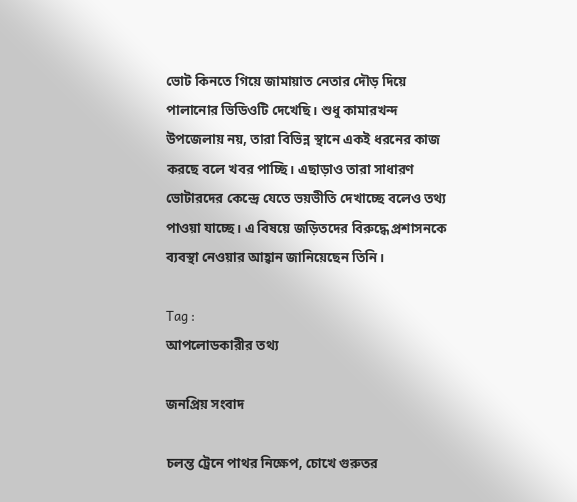ভোট কিনতে গিয়ে জামায়াত নেতার দৌড় দিয়ে পালানোর ভিডিওটি দেখেছি। শুধু কামারখন্দ উপজেলায় নয়, তারা বিভিন্ন স্থানে একই ধরনের কাজ করছে বলে খবর পাচ্ছি। এছাড়াও তারা সাধারণ ভোটারদের কেন্দ্রে যেতে ভয়ভীতি দেখাচ্ছে বলেও তথ্য পাওয়া যাচ্ছে। এ বিষয়ে জড়িতদের বিরুদ্ধে প্রশাসনকে ব্যবস্থা নেওয়ার আহ্বান জানিয়েছেন তিনি।

Tag :
আপলোডকারীর তথ্য

জনপ্রিয় সংবাদ

চলন্ত ট্রেনে পাথর নিক্ষেপ, চোখে গুরুতর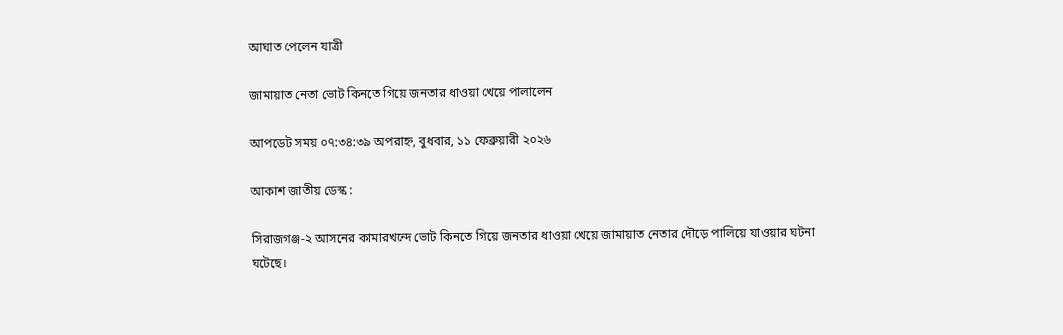আঘাত পেলেন যাত্রী

জামায়াত নেতা ভোট কিনতে গিয়ে জনতার ধাওয়া খেয়ে পালালেন

আপডেট সময় ০৭:৩৪:৩৯ অপরাহ্ন, বুধবার, ১১ ফেব্রুয়ারী ২০২৬

আকাশ জাতীয় ডেস্ক :

সিরাজগঞ্জ-২ আসনের কামারখন্দে ভোট কিনতে গিয়ে জনতার ধাওয়া খেয়ে জামায়াত নেতার দৌড়ে পালিয়ে যাওয়ার ঘটনা ঘটেছে।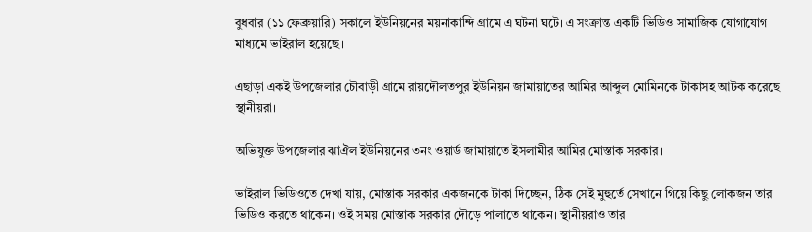বুধবার (১১ ফেব্রুয়ারি) সকালে ইউনিয়নের ময়নাকান্দি গ্রামে এ ঘটনা ঘটে। এ সংক্রান্ত একটি ভিডিও সামাজিক যোগাযোগ মাধ্যমে ভাইরাল হয়েছে।

এছাড়া একই উপজেলার চৌবাড়ী গ্রামে রায়দৌলতপুর ইউনিয়ন জামায়াতের আমির আব্দুল মোমিনকে টাকাসহ আটক করেছে স্থানীয়রা।

অভিযুক্ত উপজেলার ঝাঐল ইউনিয়নের ৩নং ওয়ার্ড জামায়াতে ইসলামীর আমির মোস্তাক সরকার।

ভাইরাল ভিডিওতে দেখা যায়, মোস্তাক সরকার একজনকে টাকা দিচ্ছেন, ঠিক সেই মুহুর্তে সেখানে গিয়ে কিছু লোকজন তার ভিডিও করতে থাকেন। ওই সময় মোস্তাক সরকার দৌড়ে পালাতে থাকেন। স্থানীয়রাও তার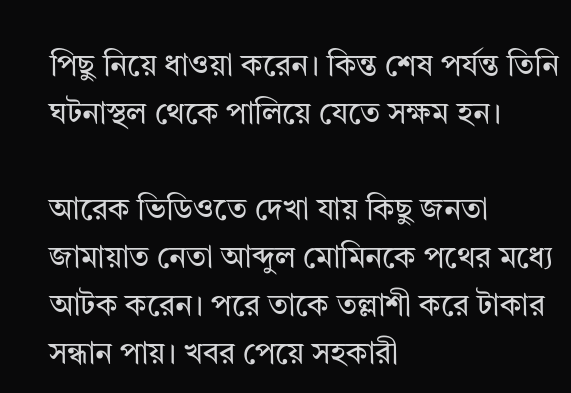পিছু নিয়ে ধাওয়া করেন। কিন্ত শেষ পর্যন্ত তিনি ঘটনাস্থল থেকে পালিয়ে যেতে সক্ষম হন।

আরেক ভিডিওতে দেখা যায় কিছু জনতা জামায়াত নেতা আব্দুল মোমিনকে পথের মধ্যে আটক করেন। পরে তাকে তল্লাশী করে টাকার সন্ধান পায়। খবর পেয়ে সহকারী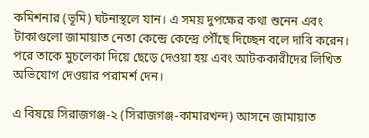কমিশনার (ভূমি) ঘটনাস্থলে যান। এ সময় দুপক্ষের কথা শুনেন এবং টাকাগুলো জামায়াত নেতা কেন্দ্রে কেন্দ্রে পৌঁছে দিচ্ছেন বলে দাবি করেন। পরে তাকে মুচলেকা দিয়ে ছেড়ে দেওয়া হয় এবং আটককারীদের লিখিত অভিযোগ দেওয়ার পরামর্শ দেন।

এ বিষয়ে সিরাজগঞ্জ-২ (সিরাজগঞ্জ-কামারখন্দ) আসনে জামায়াত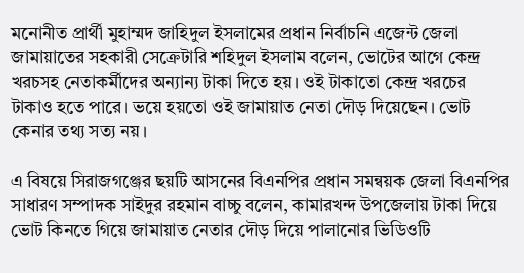মনোনীত প্রার্থী মুহাম্মদ জাহিদুল ইসলামের প্রধান নির্বাচনি এজেন্ট জেলা জামায়াতের সহকারী সেক্রেটারি শহিদুল ইসলাম বলেন, ভোটের আগে কেন্দ্র খরচসহ নেতাকর্মীদের অন্যান্য টাকা দিতে হয়। ওই টাকাতো কেন্দ্র খরচের টাকাও হতে পারে। ভয়ে হয়তো ওই জামায়াত নেতা দৌড় দিয়েছেন। ভোট কেনার তথ্য সত্য নয়।

এ বিষয়ে সিরাজগঞ্জের ছয়টি আসনের বিএনপির প্রধান সমন্বয়ক জেলা বিএনপির সাধারণ সম্পাদক সাইদুর রহমান বাচ্চু বলেন, কামারখন্দ উপজেলায় টাকা দিয়ে ভোট কিনতে গিয়ে জামায়াত নেতার দৌড় দিয়ে পালানোর ভিডিওটি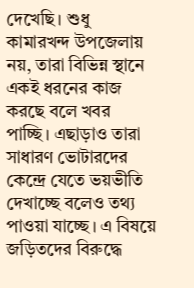দেখেছি। শুধু কামারখন্দ উপজেলায় নয়, তারা বিভিন্ন স্থানে একই ধরনের কাজ করছে বলে খবর পাচ্ছি। এছাড়াও তারা সাধারণ ভোটারদের কেন্দ্রে যেতে ভয়ভীতি দেখাচ্ছে বলেও তথ্য পাওয়া যাচ্ছে। এ বিষয়ে জড়িতদের বিরুদ্ধে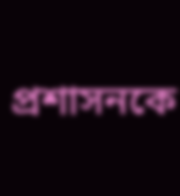প্রশাসনকে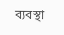ব্যবস্থা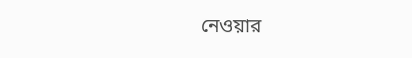নেওয়ার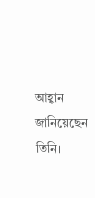আহ্বান জানিয়েছেন তিনি।